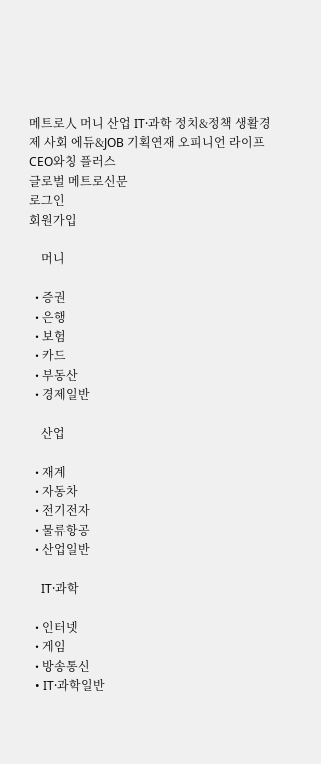메트로人 머니 산업 IT·과학 정치&정책 생활경제 사회 에듀&JOB 기획연재 오피니언 라이프 CEO와칭 플러스
글로벌 메트로신문
로그인
회원가입

    머니

  • 증권
  • 은행
  • 보험
  • 카드
  • 부동산
  • 경제일반

    산업

  • 재계
  • 자동차
  • 전기전자
  • 물류항공
  • 산업일반

    IT·과학

  • 인터넷
  • 게임
  • 방송통신
  • IT·과학일반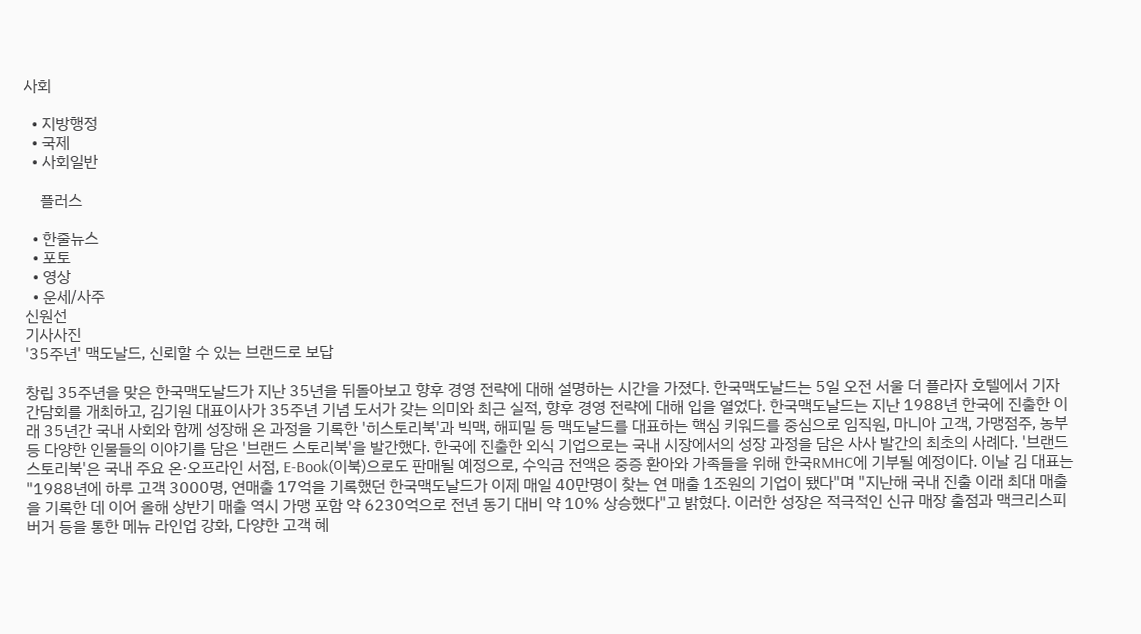사회

  • 지방행정
  • 국제
  • 사회일반

    플러스

  • 한줄뉴스
  • 포토
  • 영상
  • 운세/사주
신원선
기사사진
'35주년' 맥도날드, 신뢰할 수 있는 브랜드로 보답

창립 35주년을 맞은 한국맥도날드가 지난 35년을 뒤돌아보고 향후 경영 전략에 대해 설명하는 시간을 가졌다. 한국맥도날드는 5일 오전 서울 더 플라자 호텔에서 기자간담회를 개최하고, 김기원 대표이사가 35주년 기념 도서가 갖는 의미와 최근 실적, 향후 경영 전략에 대해 입을 열었다. 한국맥도날드는 지난 1988년 한국에 진출한 이래 35년간 국내 사회와 함께 성장해 온 과정을 기록한 '히스토리북'과 빅맥, 해피밀 등 맥도날드를 대표하는 핵심 키워드를 중심으로 임직원, 마니아 고객, 가맹점주, 농부 등 다양한 인물들의 이야기를 담은 '브랜드 스토리북'을 발간했다. 한국에 진출한 외식 기업으로는 국내 시장에서의 성장 과정을 담은 사사 발간의 최초의 사례다. '브랜드 스토리북'은 국내 주요 온·오프라인 서점, E-Book(이북)으로도 판매될 예정으로, 수익금 전액은 중증 환아와 가족들을 위해 한국RMHC에 기부될 예정이다. 이날 김 대표는 "1988년에 하루 고객 3000명, 연매출 17억을 기록했던 한국맥도날드가 이제 매일 40만명이 찾는 연 매출 1조원의 기업이 됐다"며 "지난해 국내 진출 이래 최대 매출을 기록한 데 이어 올해 상반기 매출 역시 가맹 포함 약 6230억으로 전년 동기 대비 약 10% 상승했다"고 밝혔다. 이러한 성장은 적극적인 신규 매장 출점과 맥크리스피 버거 등을 통한 메뉴 라인업 강화, 다양한 고객 혜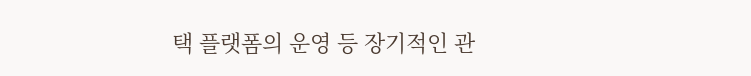택 플랫폼의 운영 등 장기적인 관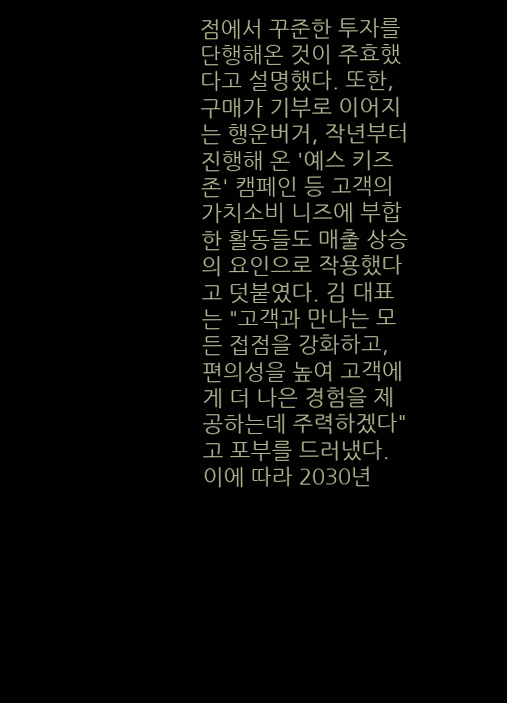점에서 꾸준한 투자를 단행해온 것이 주효했다고 설명했다. 또한, 구매가 기부로 이어지는 행운버거, 작년부터 진행해 온 '예스 키즈존' 캠페인 등 고객의 가치소비 니즈에 부합한 활동들도 매출 상승의 요인으로 작용했다고 덧붙였다. 김 대표는 "고객과 만나는 모든 접점을 강화하고, 편의성을 높여 고객에게 더 나은 경험을 제공하는데 주력하겠다"고 포부를 드러냈다. 이에 따라 2030년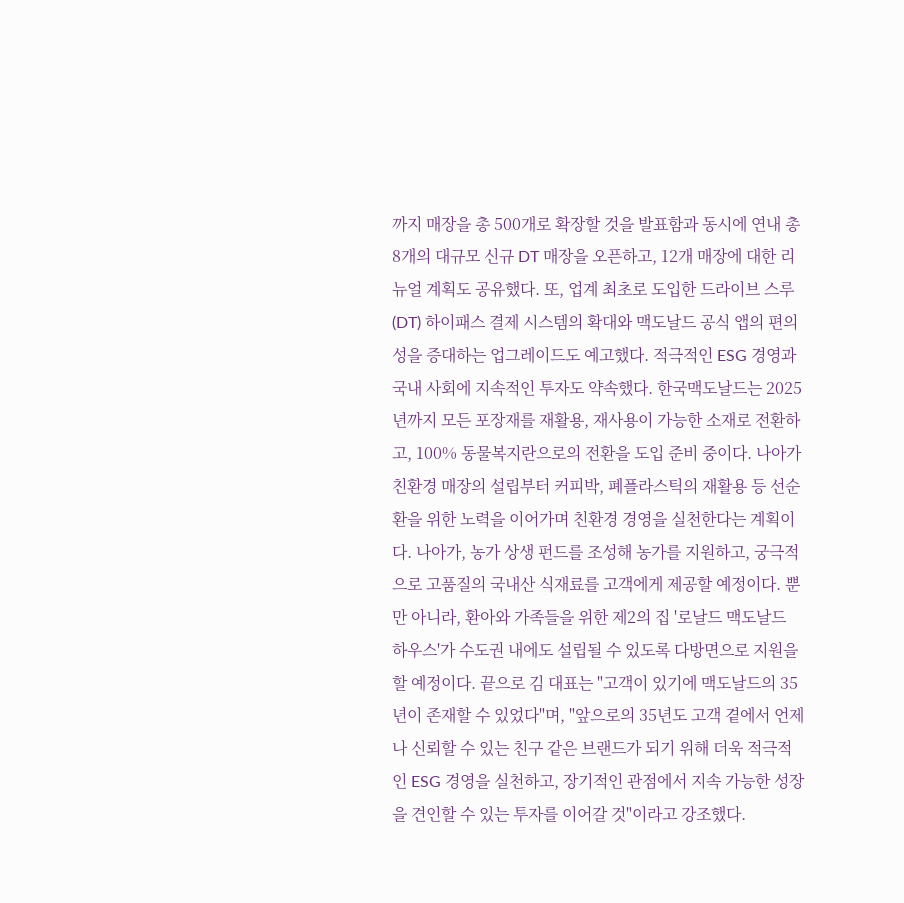까지 매장을 총 500개로 확장할 것을 발표함과 동시에 연내 총 8개의 대규모 신규 DT 매장을 오픈하고, 12개 매장에 대한 리뉴얼 계획도 공유했다. 또, 업계 최초로 도입한 드라이브 스루(DT) 하이패스 결제 시스템의 확대와 맥도날드 공식 앱의 편의성을 증대하는 업그레이드도 예고했다. 적극적인 ESG 경영과 국내 사회에 지속적인 투자도 약속했다. 한국맥도날드는 2025년까지 모든 포장재를 재활용, 재사용이 가능한 소재로 전환하고, 100% 동물복지란으로의 전환을 도입 준비 중이다. 나아가 친환경 매장의 설립부터 커피박, 폐플라스틱의 재활용 등 선순환을 위한 노력을 이어가며 친환경 경영을 실천한다는 계획이다. 나아가, 농가 상생 펀드를 조성해 농가를 지원하고, 궁극적으로 고품질의 국내산 식재료를 고객에게 제공할 예정이다. 뿐만 아니라, 환아와 가족들을 위한 제2의 집 '로날드 맥도날드 하우스'가 수도권 내에도 설립될 수 있도록 다방면으로 지원을 할 예정이다. 끝으로 김 대표는 "고객이 있기에 맥도날드의 35년이 존재할 수 있었다"며, "앞으로의 35년도 고객 곁에서 언제나 신뢰할 수 있는 친구 같은 브랜드가 되기 위해 더욱 적극적인 ESG 경영을 실천하고, 장기적인 관점에서 지속 가능한 성장을 견인할 수 있는 투자를 이어갈 것"이라고 강조했다.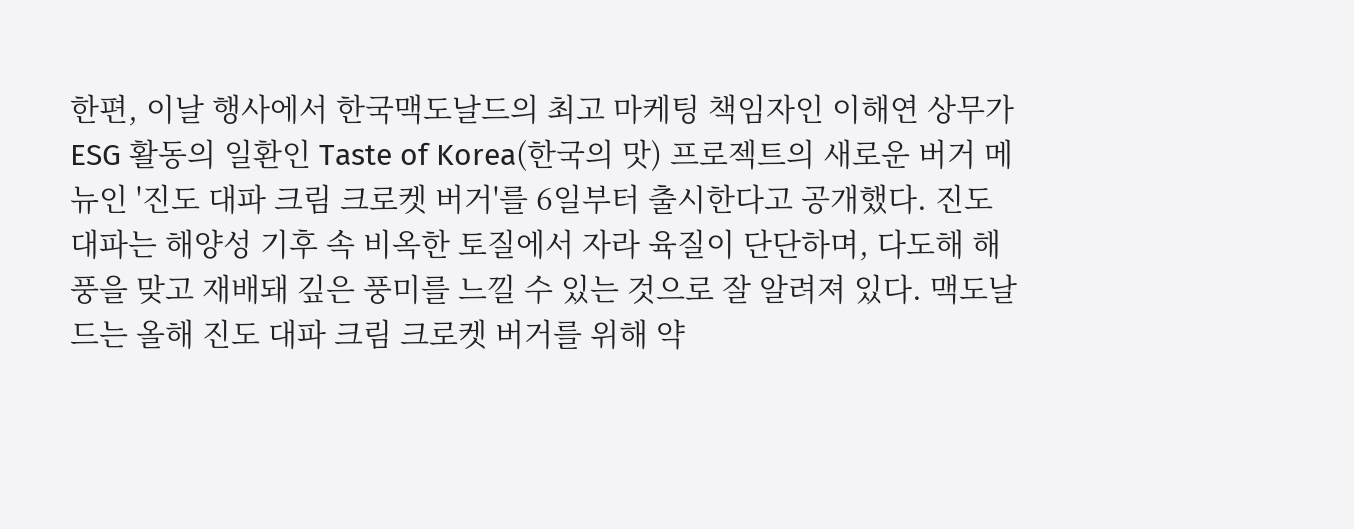한편, 이날 행사에서 한국맥도날드의 최고 마케팅 책임자인 이해연 상무가 ESG 활동의 일환인 Taste of Korea(한국의 맛) 프로젝트의 새로운 버거 메뉴인 '진도 대파 크림 크로켓 버거'를 6일부터 출시한다고 공개했다. 진도 대파는 해양성 기후 속 비옥한 토질에서 자라 육질이 단단하며, 다도해 해풍을 맞고 재배돼 깊은 풍미를 느낄 수 있는 것으로 잘 알려져 있다. 맥도날드는 올해 진도 대파 크림 크로켓 버거를 위해 약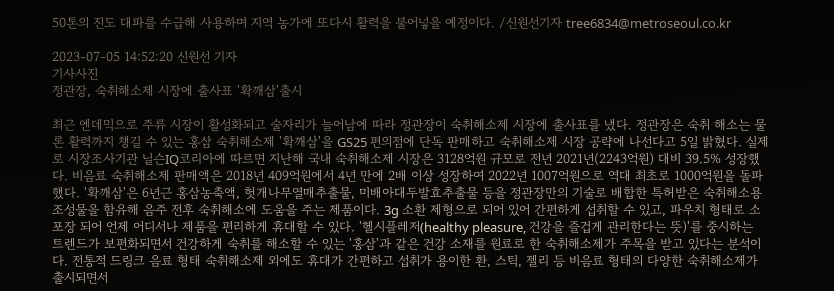50톤의 진도 대파를 수급해 사용하며 지역 농가에 또다시 활력을 불어넣을 예정이다. /신원선기자 tree6834@metroseoul.co.kr

2023-07-05 14:52:20 신원선 기자
기사사진
정관장, 숙취해소제 시장에 출사표 '확깨삼'출시

최근 엔데믹으로 주류 시장이 활성화되고 술자리가 늘어남에 따라 정관장이 숙취해소제 시장에 출사표를 냈다. 정관장은 숙취 해소는 물론 활력까지 챙길 수 있는 홍삼 숙취해소제 '확깨삼'을 GS25 편의점에 단독 판매하고 숙취해소제 시장 공략에 나선다고 5일 밝혔다. 실제로 시장조사기관 닐슨IQ코리아에 따르면 지난해 국내 숙취해소제 시장은 3128억원 규모로 전년 2021년(2243억원) 대비 39.5% 성장했다. 비음료 숙취해소제 판매액은 2018년 409억원에서 4년 만에 2배 이상 성장하여 2022년 1007억원으로 역대 최초로 1000억원을 돌파했다. '확깨삼'은 6년근 홍삼농축액, 헛개나무열매추출물, 미배아대두발효추출물 등을 정관장만의 기술로 배합한 특허받은 숙취해소용 조성물을 함유해 음주 전후 숙취해소에 도움을 주는 제품이다. 3g 소환 제형으로 되어 있어 간편하게 섭취할 수 있고, 파우치 형태로 소포장 되어 언제 어디서나 제품을 편리하게 휴대할 수 있다. '헬시플레저(healthy pleasure, 건강을 즐겁게 관리한다는 뜻)'를 중시하는 트렌드가 보편화되면서 건강하게 숙취를 해소할 수 있는 '홍삼'과 같은 건강 소재를 원료로 한 숙취해소제가 주목을 받고 있다는 분석이다. 전통적 드링크 음료 형태 숙취해소제 외에도 휴대가 간편하고 섭취가 용이한 환, 스틱, 젤리 등 비음료 형태의 다양한 숙취해소제가 출시되면서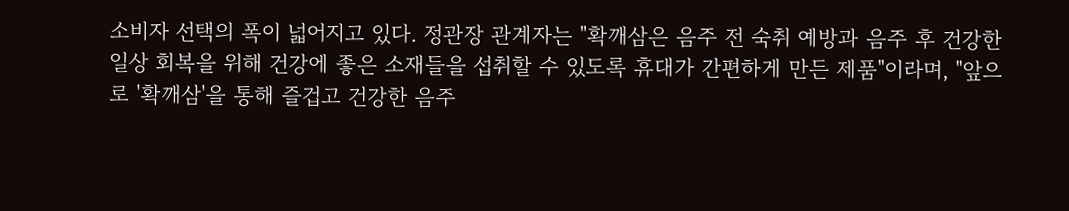소비자 선택의 폭이 넓어지고 있다. 정관장 관계자는 "확깨삼은 음주 전 숙취 예방과 음주 후 건강한 일상 회복을 위해 건강에 좋은 소재들을 섭취할 수 있도록 휴대가 간편하게 만든 제품"이라며, "앞으로 '확깨삼'을 통해 즐겁고 건강한 음주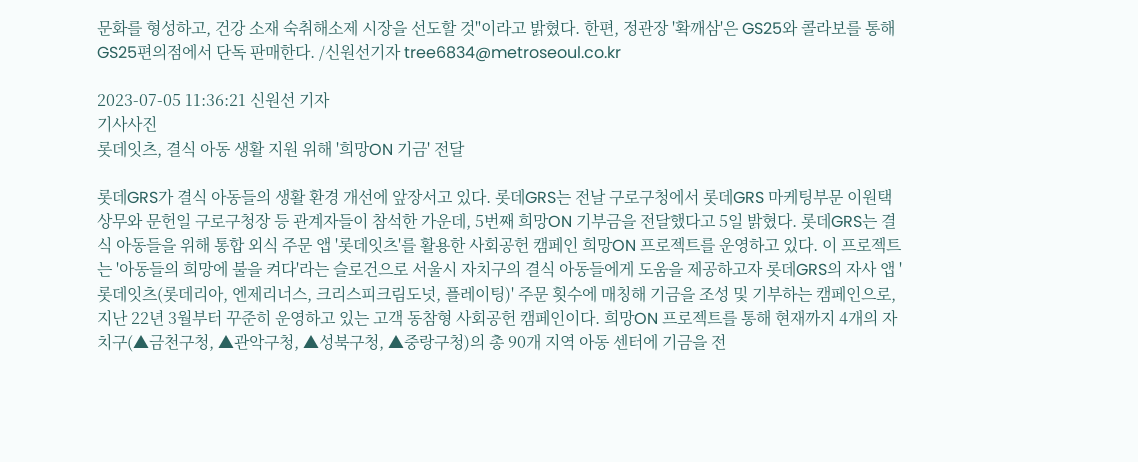문화를 형성하고, 건강 소재 숙취해소제 시장을 선도할 것"이라고 밝혔다. 한편, 정관장 '확깨삼'은 GS25와 콜라보를 통해 GS25편의점에서 단독 판매한다. /신원선기자 tree6834@metroseoul.co.kr

2023-07-05 11:36:21 신원선 기자
기사사진
롯데잇츠, 결식 아동 생활 지원 위해 '희망ON 기금' 전달

롯데GRS가 결식 아동들의 생활 환경 개선에 앞장서고 있다. 롯데GRS는 전날 구로구청에서 롯데GRS 마케팅부문 이원택 상무와 문헌일 구로구청장 등 관계자들이 참석한 가운데, 5번째 희망ON 기부금을 전달했다고 5일 밝혔다. 롯데GRS는 결식 아동들을 위해 통합 외식 주문 앱 '롯데잇츠'를 활용한 사회공헌 캠페인 희망ON 프로젝트를 운영하고 있다. 이 프로젝트는 '아동들의 희망에 불을 켜다'라는 슬로건으로 서울시 자치구의 결식 아동들에게 도움을 제공하고자 롯데GRS의 자사 앱 '롯데잇츠(롯데리아, 엔제리너스, 크리스피크림도넛, 플레이팅)' 주문 횟수에 매칭해 기금을 조성 및 기부하는 캠페인으로, 지난 22년 3월부터 꾸준히 운영하고 있는 고객 동참형 사회공헌 캠페인이다. 희망ON 프로젝트를 통해 현재까지 4개의 자치구(▲금천구청, ▲관악구청, ▲성북구청, ▲중랑구청)의 총 90개 지역 아동 센터에 기금을 전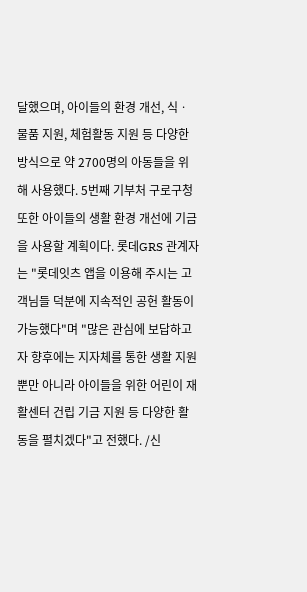달했으며, 아이들의 환경 개선, 식ㆍ물품 지원, 체험활동 지원 등 다양한 방식으로 약 2700명의 아동들을 위해 사용했다. 5번째 기부처 구로구청 또한 아이들의 생활 환경 개선에 기금을 사용할 계획이다. 롯데GRS 관계자는 "롯데잇츠 앱을 이용해 주시는 고객님들 덕분에 지속적인 공헌 활동이 가능했다"며 "많은 관심에 보답하고자 향후에는 지자체를 통한 생활 지원뿐만 아니라 아이들을 위한 어린이 재활센터 건립 기금 지원 등 다양한 활동을 펼치겠다"고 전했다. /신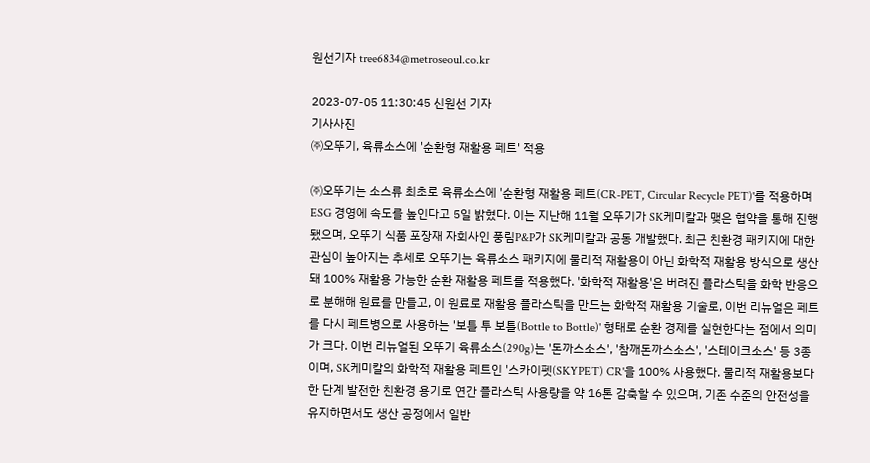원선기자 tree6834@metroseoul.co.kr

2023-07-05 11:30:45 신원선 기자
기사사진
㈜오뚜기, 육류소스에 '순환형 재활용 페트' 적용

㈜오뚜기는 소스류 최초로 육류소스에 '순환형 재활용 페트(CR-PET, Circular Recycle PET)'를 적용하며 ESG 경영에 속도를 높인다고 5일 밝혔다. 이는 지난해 11월 오뚜기가 SK케미칼과 맺은 협약을 통해 진행됐으며, 오뚜기 식품 포장재 자회사인 풍림P&P가 SK케미칼과 공동 개발했다. 최근 친환경 패키지에 대한 관심이 높아지는 추세로 오뚜기는 육류소스 패키지에 물리적 재활용이 아닌 화학적 재활용 방식으로 생산돼 100% 재활용 가능한 순환 재활용 페트를 적용했다. '화학적 재활용'은 버려진 플라스틱을 화학 반응으로 분해해 원료를 만들고, 이 원료로 재활용 플라스틱을 만드는 화학적 재활용 기술로, 이번 리뉴얼은 페트를 다시 페트병으로 사용하는 '보틀 투 보틀(Bottle to Bottle)' 형태로 순환 경제를 실현한다는 점에서 의미가 크다. 이번 리뉴얼된 오뚜기 육류소스(290g)는 '돈까스소스', '참깨돈까스소스', '스테이크소스' 등 3종이며, SK케미칼의 화학적 재활용 페트인 '스카이펫(SKYPET) CR'을 100% 사용했다. 물리적 재활용보다 한 단계 발전한 친환경 용기로 연간 플라스틱 사용량을 약 16톤 감축할 수 있으며, 기존 수준의 안전성을 유지하면서도 생산 공정에서 일반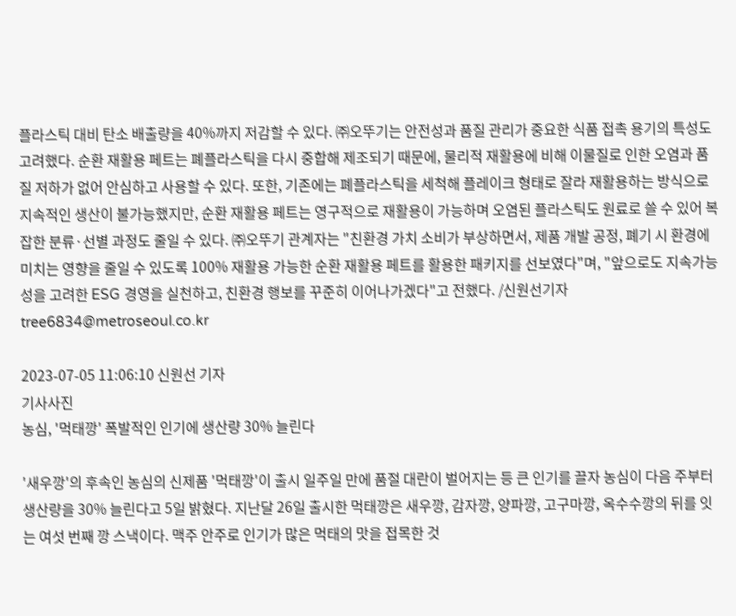플라스틱 대비 탄소 배출량을 40%까지 저감할 수 있다. ㈜오뚜기는 안전성과 품질 관리가 중요한 식품 접촉 용기의 특성도 고려했다. 순환 재활용 페트는 폐플라스틱을 다시 중합해 제조되기 때문에, 물리적 재활용에 비해 이물질로 인한 오염과 품질 저하가 없어 안심하고 사용할 수 있다. 또한, 기존에는 폐플라스틱을 세척해 플레이크 형태로 잘라 재활용하는 방식으로 지속적인 생산이 불가능했지만, 순환 재활용 페트는 영구적으로 재활용이 가능하며 오염된 플라스틱도 원료로 쓸 수 있어 복잡한 분류·선별 과정도 줄일 수 있다. ㈜오뚜기 관계자는 "친환경 가치 소비가 부상하면서, 제품 개발 공정, 폐기 시 환경에 미치는 영향을 줄일 수 있도록 100% 재활용 가능한 순환 재활용 페트를 활용한 패키지를 선보였다"며, "앞으로도 지속가능성을 고려한 ESG 경영을 실천하고, 친환경 행보를 꾸준히 이어나가겠다"고 전했다. /신원선기자 tree6834@metroseoul.co.kr

2023-07-05 11:06:10 신원선 기자
기사사진
농심, '먹태깡' 폭발적인 인기에 생산량 30% 늘린다

'새우깡'의 후속인 농심의 신제품 '먹태깡'이 출시 일주일 만에 품절 대란이 벌어지는 등 큰 인기를 끌자 농심이 다음 주부터 생산량을 30% 늘린다고 5일 밝혔다. 지난달 26일 출시한 먹태깡은 새우깡, 감자깡, 양파깡, 고구마깡, 옥수수깡의 뒤를 잇는 여섯 번째 깡 스낵이다. 맥주 안주로 인기가 많은 먹태의 맛을 접목한 것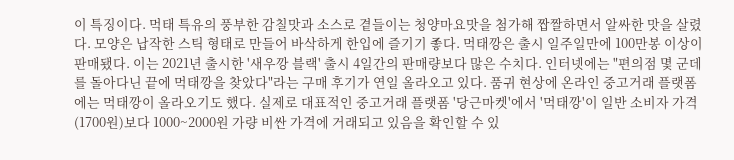이 특징이다. 먹태 특유의 풍부한 감칠맛과 소스로 곁들이는 청양마요맛을 첨가해 짭짤하면서 알싸한 맛을 살렸다. 모양은 납작한 스틱 형태로 만들어 바삭하게 한입에 즐기기 좋다. 먹태깡은 출시 일주일만에 100만봉 이상이 판매됐다. 이는 2021년 출시한 '새우깡 블랙' 출시 4일간의 판매량보다 많은 수치다. 인터넷에는 "편의점 몇 군데를 돌아다닌 끝에 먹태깡을 찾았다"라는 구매 후기가 연일 올라오고 있다. 품귀 현상에 온라인 중고거래 플랫폼에는 먹태깡이 올라오기도 했다. 실제로 대표적인 중고거래 플랫폼 '당근마켓'에서 '먹태깡'이 일반 소비자 가격(1700원)보다 1000~2000원 가량 비싼 가격에 거래되고 있음을 확인할 수 있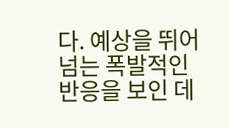다. 예상을 뛰어넘는 폭발적인 반응을 보인 데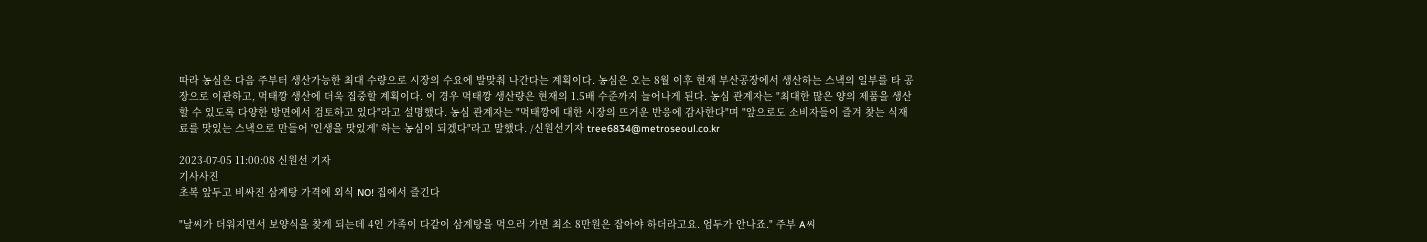따라 농심은 다음 주부터 생산가능한 최대 수량으로 시장의 수요에 발맞춰 나간다는 계획이다. 농심은 오는 8월 이후 현재 부산공장에서 생산하는 스낵의 일부를 타 공장으로 이관하고, 먹태깡 생산에 더욱 집중할 계획이다. 이 경우 먹태깡 생산량은 현재의 1.5배 수준까지 늘어나게 된다. 농심 관계자는 "최대한 많은 양의 제품을 생산할 수 있도록 다양한 방면에서 검토하고 있다"라고 설명했다. 농심 관계자는 "먹태깡에 대한 시장의 뜨거운 반응에 감사한다"며 "앞으로도 소비자들이 즐겨 찾는 식재료를 맛있는 스낵으로 만들어 '인생을 맛있게' 하는 농심이 되겠다"라고 말했다. /신원선기자 tree6834@metroseoul.co.kr

2023-07-05 11:00:08 신원선 기자
기사사진
초복 앞두고 비싸진 삼계탕 가격에 외식 NO! 집에서 즐긴다

"날씨가 더워지면서 보양식을 찾게 되는데 4인 가족이 다같이 삼계탕을 먹으러 가면 최소 8만원은 잡아야 하더라고요. 엄두가 안나죠." 주부 A씨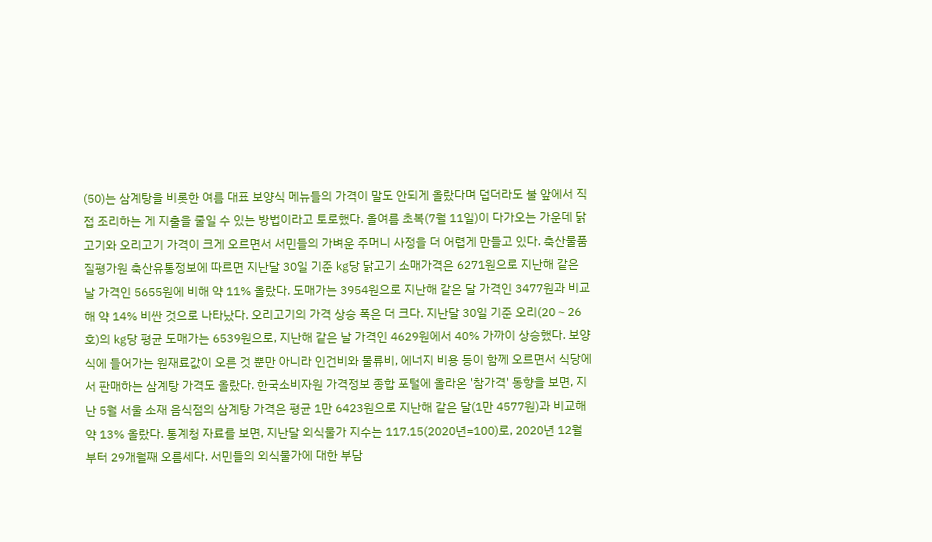(50)는 삼계탕을 비롯한 여름 대표 보양식 메뉴들의 가격이 말도 안되게 올랐다며 덥더라도 불 앞에서 직접 조리하는 게 지출을 줄일 수 있는 방법이라고 토로했다. 올여름 초복(7월 11일)이 다가오는 가운데 닭고기와 오리고기 가격이 크게 오르면서 서민들의 가벼운 주머니 사정을 더 어렵게 만들고 있다. 축산물품질평가원 축산유통정보에 따르면 지난달 30일 기준 ㎏당 닭고기 소매가격은 6271원으로 지난해 같은 날 가격인 5655원에 비해 약 11% 올랐다. 도매가는 3954원으로 지난해 같은 달 가격인 3477원과 비교해 약 14% 비싼 것으로 나타났다. 오리고기의 가격 상승 폭은 더 크다. 지난달 30일 기준 오리(20∼26호)의 ㎏당 평균 도매가는 6539원으로, 지난해 같은 날 가격인 4629원에서 40% 가까이 상승했다. 보양식에 들어가는 원재료값이 오른 것 뿐만 아니라 인건비와 물류비, 에너지 비용 등이 함께 오르면서 식당에서 판매하는 삼계탕 가격도 올랐다. 한국소비자원 가격정보 종합 포털에 올라온 '참가격' 동향을 보면, 지난 5월 서울 소재 음식점의 삼계탕 가격은 평균 1만 6423원으로 지난해 같은 달(1만 4577원)과 비교해 약 13% 올랐다. 통계청 자료를 보면, 지난달 외식물가 지수는 117.15(2020년=100)로, 2020년 12월부터 29개월째 오름세다. 서민들의 외식물가에 대한 부담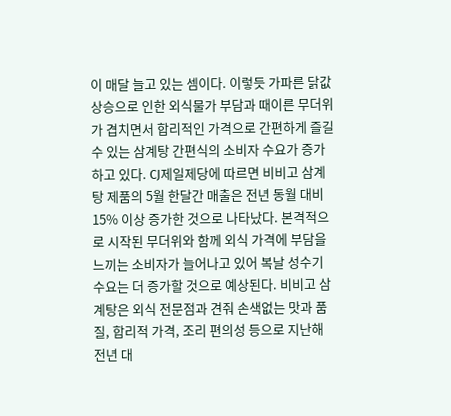이 매달 늘고 있는 셈이다. 이렇듯 가파른 닭값 상승으로 인한 외식물가 부담과 때이른 무더위가 겹치면서 합리적인 가격으로 간편하게 즐길 수 있는 삼계탕 간편식의 소비자 수요가 증가하고 있다. CJ제일제당에 따르면 비비고 삼계탕 제품의 5월 한달간 매출은 전년 동월 대비 15% 이상 증가한 것으로 나타났다. 본격적으로 시작된 무더위와 함께 외식 가격에 부담을 느끼는 소비자가 늘어나고 있어 복날 성수기 수요는 더 증가할 것으로 예상된다. 비비고 삼계탕은 외식 전문점과 견줘 손색없는 맛과 품질, 합리적 가격, 조리 편의성 등으로 지난해 전년 대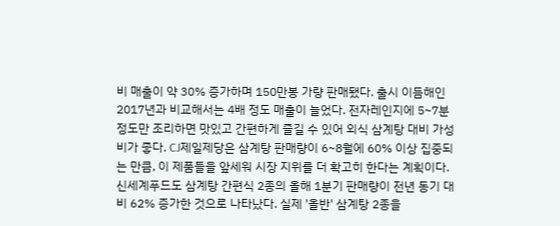비 매출이 약 30% 증가하며 150만봉 가량 판매됐다. 출시 이듬해인 2017년과 비교해서는 4배 정도 매출이 늘었다. 전자레인지에 5~7분 정도만 조리하면 맛있고 간편하게 즐길 수 있어 외식 삼계탕 대비 가성비가 좋다. CJ제일제당은 삼계탕 판매량이 6~8월에 60% 이상 집중되는 만큼, 이 제품들을 앞세워 시장 지위를 더 확고히 한다는 계획이다. 신세계푸드도 삼계탕 간편식 2종의 올해 1분기 판매량이 전년 동기 대비 62% 증가한 것으로 나타났다. 실제 '올반' 삼계탕 2종을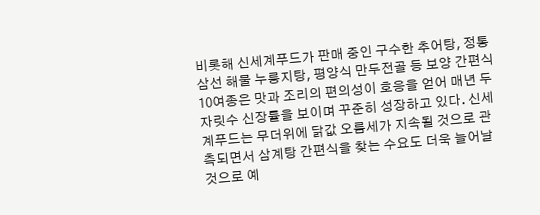비롯해 신세계푸드가 판매 중인 구수한 추어탕, 정통 삼선 해물 누룽지탕, 평양식 만두전골 등 보양 간편식 10여종은 맛과 조리의 편의성이 호응을 얻어 매년 두 자릿수 신장률을 보이며 꾸준히 성장하고 있다. 신세계푸드는 무더위에 닭값 오름세가 지속될 것으로 관측되면서 삼계탕 간편식을 찾는 수요도 더욱 늘어날 것으로 예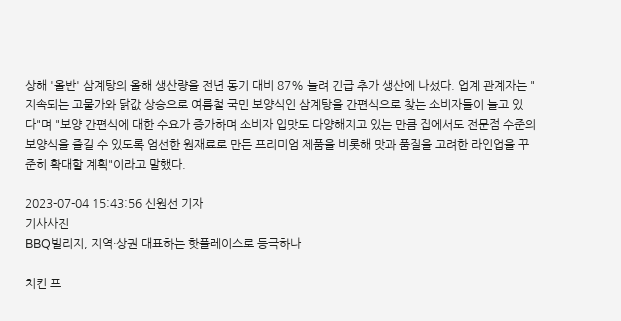상해 '올반' 삼계탕의 올해 생산량을 전년 동기 대비 87% 늘려 긴급 추가 생산에 나섰다. 업계 관계자는 "지속되는 고물가와 닭값 상승으로 여름철 국민 보양식인 삼계탕을 간편식으로 찾는 소비자들이 늘고 있다"며 "보양 간편식에 대한 수요가 증가하며 소비자 입맛도 다양해지고 있는 만큼 집에서도 전문점 수준의 보양식을 즐길 수 있도록 엄선한 원재료로 만든 프리미엄 제품을 비롯해 맛과 품질을 고려한 라인업을 꾸준히 확대할 계획"이라고 말했다.

2023-07-04 15:43:56 신원선 기자
기사사진
BBQ빌리지, 지역·상권 대표하는 핫플레이스로 등극하나

치킨 프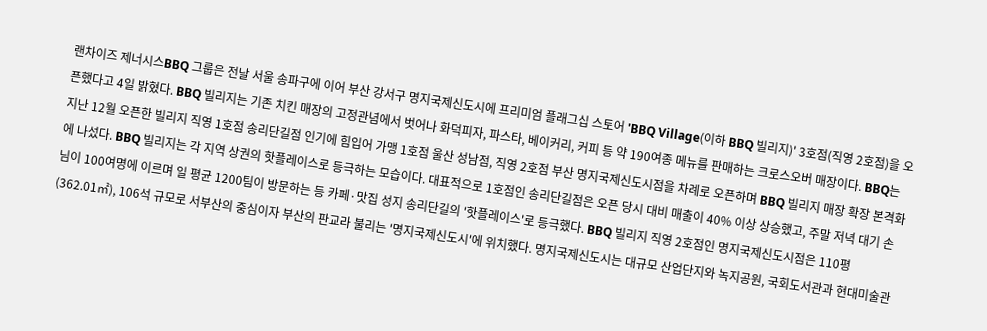랜차이즈 제너시스BBQ 그룹은 전날 서울 송파구에 이어 부산 강서구 명지국제신도시에 프리미엄 플래그십 스토어 'BBQ Village(이하 BBQ 빌리지)' 3호점(직영 2호점)을 오픈했다고 4일 밝혔다. BBQ 빌리지는 기존 치킨 매장의 고정관념에서 벗어나 화덕피자, 파스타, 베이커리, 커피 등 약 190여종 메뉴를 판매하는 크로스오버 매장이다. BBQ는 지난 12월 오픈한 빌리지 직영 1호점 송리단길점 인기에 힘입어 가맹 1호점 울산 성남점, 직영 2호점 부산 명지국제신도시점을 차례로 오픈하며 BBQ 빌리지 매장 확장 본격화에 나섰다. BBQ 빌리지는 각 지역 상권의 핫플레이스로 등극하는 모습이다. 대표적으로 1호점인 송리단길점은 오픈 당시 대비 매출이 40% 이상 상승했고, 주말 저녁 대기 손님이 100여명에 이르며 일 평균 1200팀이 방문하는 등 카페·맛집 성지 송리단길의 '핫플레이스'로 등극했다. BBQ 빌리지 직영 2호점인 명지국제신도시점은 110평(362.01㎡), 106석 규모로 서부산의 중심이자 부산의 판교라 불리는 '명지국제신도시'에 위치했다. 명지국제신도시는 대규모 산업단지와 녹지공원, 국회도서관과 현대미술관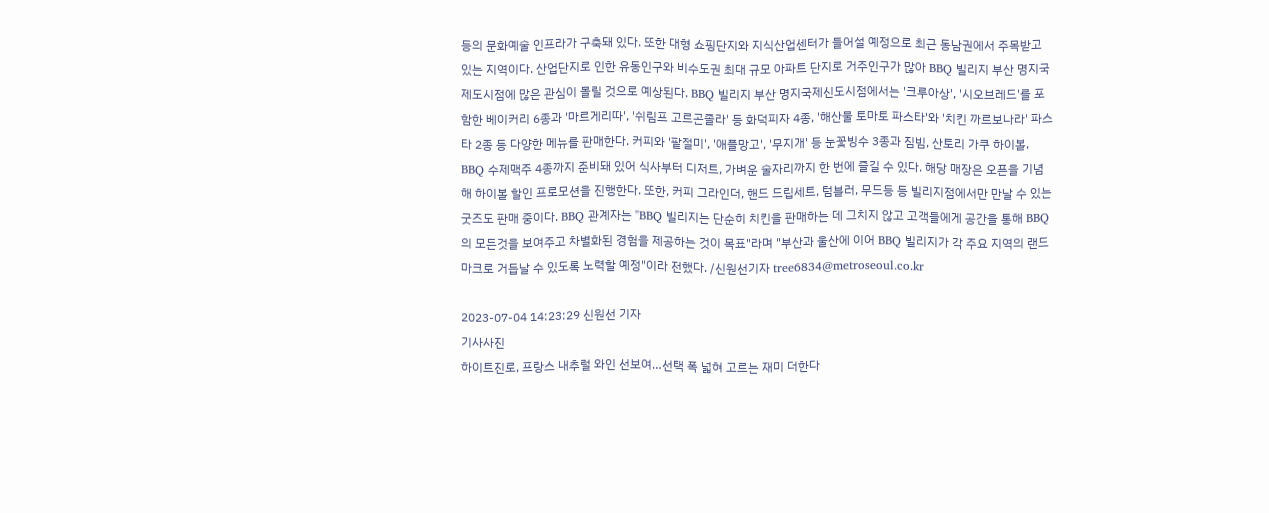등의 문화예술 인프라가 구축돼 있다. 또한 대형 쇼핑단지와 지식산업센터가 들어설 예정으로 최근 동남권에서 주목받고 있는 지역이다. 산업단지로 인한 유동인구와 비수도권 최대 규모 아파트 단지로 거주인구가 많아 BBQ 빌리지 부산 명지국제도시점에 많은 관심이 몰릴 것으로 예상된다. BBQ 빌리지 부산 명지국제신도시점에서는 '크루아상', '시오브레드'를 포함한 베이커리 6종과 '마르게리따', '쉬림프 고르곤졸라' 등 화덕피자 4종, '해산물 토마토 파스타'와 '치킨 까르보나라' 파스타 2종 등 다양한 메뉴를 판매한다. 커피와 '팥절미', '애플망고', '무지개' 등 눈꽃빙수 3종과 짐빔, 산토리 가쿠 하이볼, BBQ 수제맥주 4종까지 준비돼 있어 식사부터 디저트, 가벼운 술자리까지 한 번에 즐길 수 있다. 해당 매장은 오픈을 기념해 하이볼 할인 프로모션을 진행한다. 또한, 커피 그라인더, 핸드 드립세트, 텀블러, 무드등 등 빌리지점에서만 만날 수 있는 굿즈도 판매 중이다. BBQ 관계자는 "BBQ 빌리지는 단순히 치킨을 판매하는 데 그치지 않고 고객들에게 공간을 통해 BBQ의 모든것을 보여주고 차별화된 경험을 제공하는 것이 목표"라며 "부산과 울산에 이어 BBQ 빌리지가 각 주요 지역의 랜드마크로 거듭날 수 있도록 노력할 예정"이라 전했다. /신원선기자 tree6834@metroseoul.co.kr

2023-07-04 14:23:29 신원선 기자
기사사진
하이트진로, 프랑스 내추럴 와인 선보여…선택 폭 넓혀 고르는 재미 더한다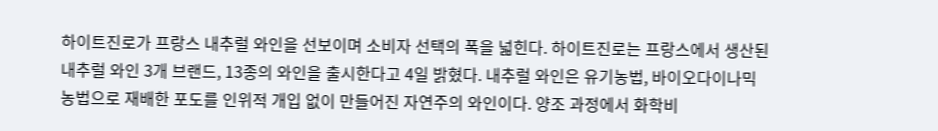하이트진로가 프랑스 내추럴 와인을 선보이며 소비자 선택의 폭을 넓힌다. 하이트진로는 프랑스에서 생산된 내추럴 와인 3개 브랜드, 13종의 와인을 출시한다고 4일 밝혔다. 내추럴 와인은 유기농법, 바이오다이나믹 농법으로 재배한 포도를 인위적 개입 없이 만들어진 자연주의 와인이다. 양조 과정에서 화학비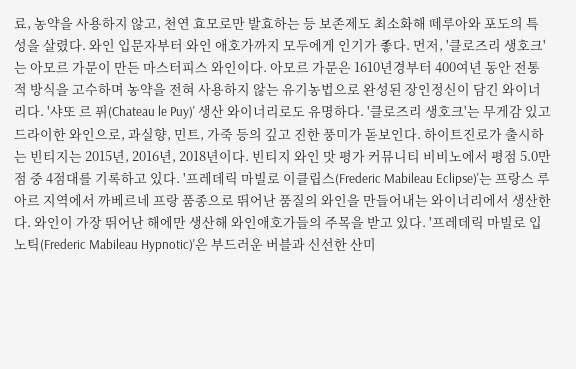료, 농약을 사용하지 않고, 천연 효모로만 발효하는 등 보존제도 최소화해 떼루아와 포도의 특성을 살렸다. 와인 입문자부터 와인 애호가까지 모두에게 인기가 좋다. 먼저, '클로즈리 생호크'는 아모르 가문이 만든 마스터피스 와인이다. 아모르 가문은 1610년경부터 400여년 동안 전통적 방식을 고수하며 농약을 전혀 사용하지 않는 유기농법으로 완성된 장인정신이 담긴 와이너리다. '샤또 르 퓌(Chateau le Puy)' 생산 와이너리로도 유명하다. '클로즈리 생호크'는 무게감 있고 드라이한 와인으로, 과실향, 민트, 가죽 등의 깊고 진한 풍미가 돋보인다. 하이트진로가 출시하는 빈티지는 2015년, 2016년, 2018년이다. 빈티지 와인 맛 평가 커뮤니티 비비노에서 평점 5.0만점 중 4점대를 기록하고 있다. '프레데릭 마빌로 이클립스(Frederic Mabileau Eclipse)'는 프랑스 루아르 지역에서 까베르네 프랑 품종으로 뛰어난 품질의 와인을 만들어내는 와이너리에서 생산한다. 와인이 가장 뛰어난 해에만 생산해 와인애호가들의 주목을 받고 있다. '프레데릭 마빌로 입노틱(Frederic Mabileau Hypnotic)'은 부드러운 버블과 신선한 산미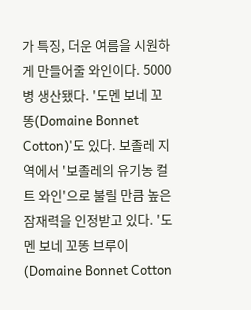가 특징, 더운 여름을 시원하게 만들어줄 와인이다. 5000병 생산됐다. '도멘 보네 꼬똥(Domaine Bonnet Cotton)'도 있다. 보졸레 지역에서 '보졸레의 유기농 컬트 와인'으로 불릴 만큼 높은 잠재력을 인정받고 있다. '도멘 보네 꼬똥 브루이(Domaine Bonnet Cotton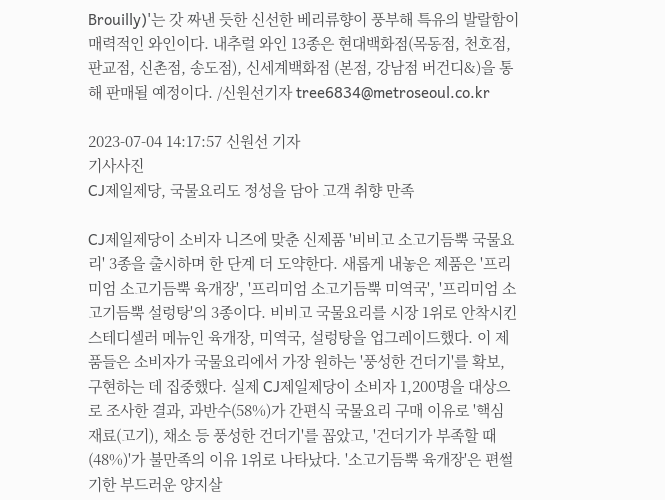Brouilly)'는 갓 짜낸 듯한 신선한 베리류향이 풍부해 특유의 발랄함이 매력적인 와인이다. 내추럴 와인 13종은 현대백화점(목동점, 천호점, 판교점, 신촌점, 송도점), 신세계백화점 (본점, 강남점 버건디&)을 통해 판매될 예정이다. /신원선기자 tree6834@metroseoul.co.kr

2023-07-04 14:17:57 신원선 기자
기사사진
CJ제일제당, 국물요리도 정성을 담아 고객 취향 만족

CJ제일제당이 소비자 니즈에 맞춘 신제품 '비비고 소고기듬뿍 국물요리' 3종을 출시하며 한 단계 더 도약한다. 새롭게 내놓은 제품은 '프리미엄 소고기듬뿍 육개장', '프리미엄 소고기듬뿍 미역국', '프리미엄 소고기듬뿍 설렁탕'의 3종이다. 비비고 국물요리를 시장 1위로 안착시킨 스테디셀러 메뉴인 육개장, 미역국, 설렁탕을 업그레이드했다. 이 제품들은 소비자가 국물요리에서 가장 원하는 '풍성한 건더기'를 확보, 구현하는 데 집중했다. 실제 CJ제일제당이 소비자 1,200명을 대상으로 조사한 결과, 과반수(58%)가 간편식 국물요리 구매 이유로 '핵심 재료(고기), 채소 등 풍성한 건더기'를 꼽았고, '건더기가 부족할 때(48%)'가 불만족의 이유 1위로 나타났다. '소고기듬뿍 육개장'은 편썰기한 부드러운 양지살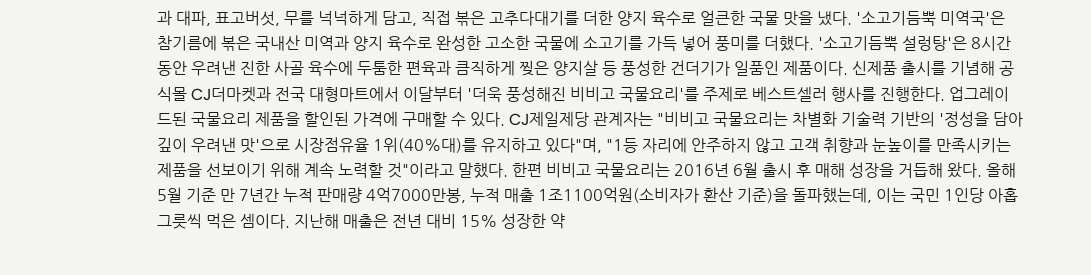과 대파, 표고버섯, 무를 넉넉하게 담고, 직접 볶은 고추다대기를 더한 양지 육수로 얼큰한 국물 맛을 냈다. '소고기듬뿍 미역국'은 참기름에 볶은 국내산 미역과 양지 육수로 완성한 고소한 국물에 소고기를 가득 넣어 풍미를 더했다. '소고기듬뿍 설렁탕'은 8시간 동안 우려낸 진한 사골 육수에 두툼한 편육과 큼직하게 찢은 양지살 등 풍성한 건더기가 일품인 제품이다. 신제품 출시를 기념해 공식몰 CJ더마켓과 전국 대형마트에서 이달부터 '더욱 풍성해진 비비고 국물요리'를 주제로 베스트셀러 행사를 진행한다. 업그레이드된 국물요리 제품을 할인된 가격에 구매할 수 있다. CJ제일제당 관계자는 "비비고 국물요리는 차별화 기술력 기반의 '정성을 담아 깊이 우려낸 맛'으로 시장점유율 1위(40%대)를 유지하고 있다"며, "1등 자리에 안주하지 않고 고객 취향과 눈높이를 만족시키는 제품을 선보이기 위해 계속 노력할 것"이라고 말했다. 한편 비비고 국물요리는 2016년 6월 출시 후 매해 성장을 거듭해 왔다. 올해 5월 기준 만 7년간 누적 판매량 4억7000만봉, 누적 매출 1조1100억원(소비자가 환산 기준)을 돌파했는데, 이는 국민 1인당 아홉 그릇씩 먹은 셈이다. 지난해 매출은 전년 대비 15% 성장한 약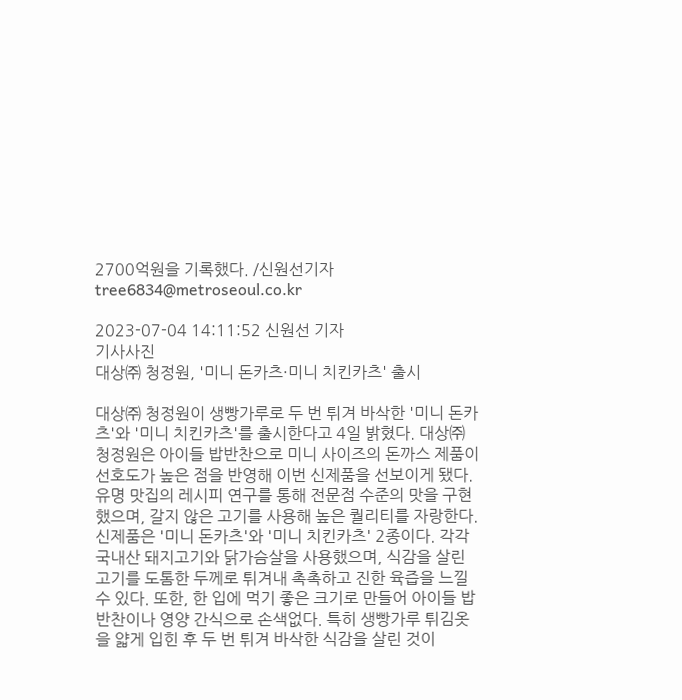2700억원을 기록했다. /신원선기자 tree6834@metroseoul.co.kr

2023-07-04 14:11:52 신원선 기자
기사사진
대상㈜ 청정원, '미니 돈카츠·미니 치킨카츠' 출시

대상㈜ 청정원이 생빵가루로 두 번 튀겨 바삭한 '미니 돈카츠'와 '미니 치킨카츠'를 출시한다고 4일 밝혔다. 대상㈜ 청정원은 아이들 밥반찬으로 미니 사이즈의 돈까스 제품이 선호도가 높은 점을 반영해 이번 신제품을 선보이게 됐다. 유명 맛집의 레시피 연구를 통해 전문점 수준의 맛을 구현했으며, 갈지 않은 고기를 사용해 높은 퀄리티를 자랑한다. 신제품은 '미니 돈카츠'와 '미니 치킨카츠' 2종이다. 각각 국내산 돼지고기와 닭가슴살을 사용했으며, 식감을 살린 고기를 도톰한 두께로 튀겨내 촉촉하고 진한 육즙을 느낄 수 있다. 또한, 한 입에 먹기 좋은 크기로 만들어 아이들 밥반찬이나 영양 간식으로 손색없다. 특히 생빵가루 튀김옷을 얇게 입힌 후 두 번 튀겨 바삭한 식감을 살린 것이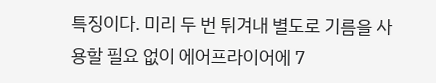특징이다. 미리 두 번 튀겨내 별도로 기름을 사용할 필요 없이 에어프라이어에 7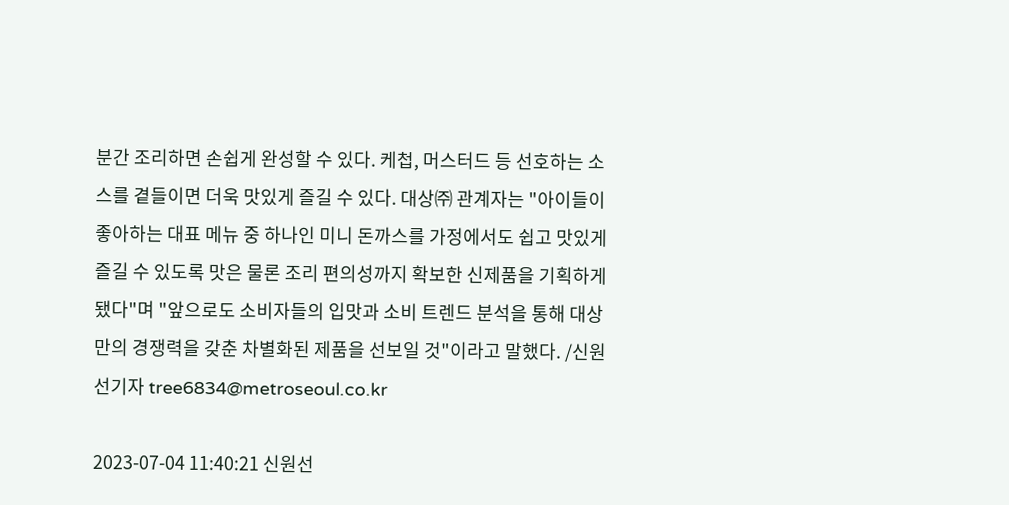분간 조리하면 손쉽게 완성할 수 있다. 케첩, 머스터드 등 선호하는 소스를 곁들이면 더욱 맛있게 즐길 수 있다. 대상㈜ 관계자는 "아이들이 좋아하는 대표 메뉴 중 하나인 미니 돈까스를 가정에서도 쉽고 맛있게 즐길 수 있도록 맛은 물론 조리 편의성까지 확보한 신제품을 기획하게 됐다"며 "앞으로도 소비자들의 입맛과 소비 트렌드 분석을 통해 대상만의 경쟁력을 갖춘 차별화된 제품을 선보일 것"이라고 말했다. /신원선기자 tree6834@metroseoul.co.kr

2023-07-04 11:40:21 신원선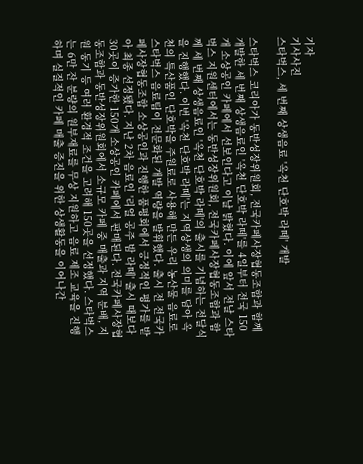기자
기사사진
스타벅스, 세 번째 상생음료 '옥천 단호박 라떼' 개발

스타벅스 코리아가 동반성장위원회, 전국카페사장협동조합과 함께 개발한 세 번째 상생음료인 '옥천 단호박 라떼'를 4일부터 전국 150개 소상공인 카페에서 선보인다고 이날 밝혔다. 이에 앞서 전날 스타벅스 지원센터에서는 동반성장위원회, 전국카페사장협동조합과 함께 세 번째 상생음료인 '옥천 단호박 라떼'의 출시를 기념하는 전달식을 진행했다. 이번 '옥천 단호박 라떼'는 지역상생의 의미를 담아 옥천의 특산품인 단호박을 주원료로 사용해 만든 우리 농산물 음료로 스타벅스 음료팀이 전문화된 개발 역량을 발휘했다. 출시 전 전국카페사장협동조합 소상공인과 진행한 품평회에서 긍정적인 평가를 받아 최종 선정됐다. 지난 2차 음료인 '리얼 공주 밤 라떼' 출시 때보다 30곳이 증가한 150개 소상공인 카페에서 판매된다. 전국카페사장협동조합과 동반성장위원회에서 소규모 카페 중 매출과 지역 분배, 지원 동기 등 여러 환경적 조건을 고려해 150곳을 선정했다. 스타벅스는 6만 잔 분량의 원부재료를 무상 지원하고 음료 제조 교육을 진행하며 실질적인 카페 매출 증진을 위한 상생활동을 이어나간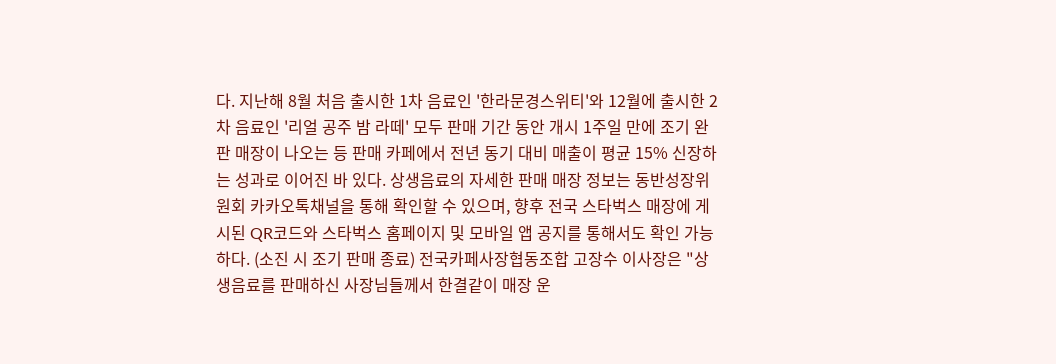다. 지난해 8월 처음 출시한 1차 음료인 '한라문경스위티'와 12월에 출시한 2차 음료인 '리얼 공주 밤 라떼' 모두 판매 기간 동안 개시 1주일 만에 조기 완판 매장이 나오는 등 판매 카페에서 전년 동기 대비 매출이 평균 15% 신장하는 성과로 이어진 바 있다. 상생음료의 자세한 판매 매장 정보는 동반성장위원회 카카오톡채널을 통해 확인할 수 있으며, 향후 전국 스타벅스 매장에 게시된 QR코드와 스타벅스 홈페이지 및 모바일 앱 공지를 통해서도 확인 가능하다. (소진 시 조기 판매 종료) 전국카페사장협동조합 고장수 이사장은 "상생음료를 판매하신 사장님들께서 한결같이 매장 운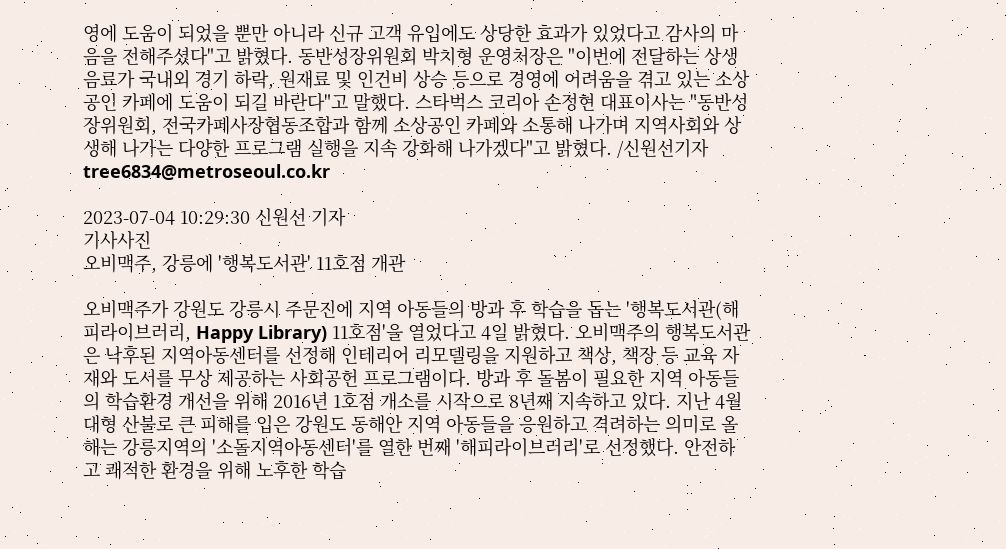영에 도움이 되었을 뿐만 아니라 신규 고객 유입에도 상당한 효과가 있었다고 감사의 마음을 전해주셨다"고 밝혔다. 동반성장위원회 박치형 운영처장은 "이번에 전달하는 상생음료가 국내외 경기 하락, 원재료 및 인건비 상승 등으로 경영에 어려움을 겪고 있는 소상공인 카페에 도움이 되길 바란다"고 말했다. 스타벅스 코리아 손정현 대표이사는 "동반성장위원회, 전국카페사장협동조합과 함께 소상공인 카페와 소통해 나가며 지역사회와 상생해 나가는 다양한 프로그램 실행을 지속 강화해 나가겠다"고 밝혔다. /신원선기자 tree6834@metroseoul.co.kr

2023-07-04 10:29:30 신원선 기자
기사사진
오비맥주, 강릉에 '행복도서관' 11호점 개관

오비맥주가 강원도 강릉시 주문진에 지역 아동들의 방과 후 학습을 돕는 '행복도서관(해피라이브러리, Happy Library) 11호점'을 열었다고 4일 밝혔다. 오비맥주의 행복도서관은 낙후된 지역아동센터를 선정해 인테리어 리모델링을 지원하고 책상, 책장 등 교육 자재와 도서를 무상 제공하는 사회공헌 프로그램이다. 방과 후 돌봄이 필요한 지역 아동들의 학습환경 개선을 위해 2016년 1호점 개소를 시작으로 8년째 지속하고 있다. 지난 4월 대형 산불로 큰 피해를 입은 강원도 동해안 지역 아동들을 응원하고 격려하는 의미로 올해는 강릉지역의 '소돌지역아동센터'를 열한 번째 '해피라이브러리'로 선정했다. 안전하고 쾌적한 환경을 위해 노후한 학습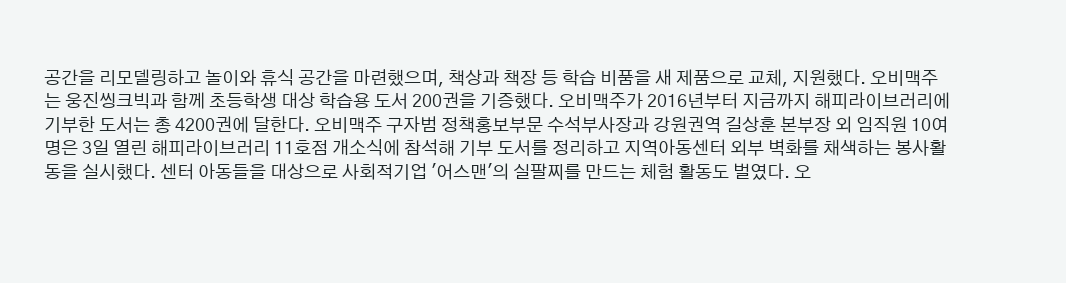공간을 리모델링하고 놀이와 휴식 공간을 마련했으며, 책상과 책장 등 학습 비품을 새 제품으로 교체, 지원했다. 오비맥주는 웅진씽크빅과 함께 초등학생 대상 학습용 도서 200권을 기증했다. 오비맥주가 2016년부터 지금까지 해피라이브러리에 기부한 도서는 총 4200권에 달한다. 오비맥주 구자범 정책홍보부문 수석부사장과 강원권역 길상훈 본부장 외 임직원 10여 명은 3일 열린 해피라이브러리 11호점 개소식에 참석해 기부 도서를 정리하고 지역아동센터 외부 벽화를 채색하는 봉사활동을 실시했다. 센터 아동들을 대상으로 사회적기업 '어스맨'의 실팔찌를 만드는 체험 활동도 벌였다. 오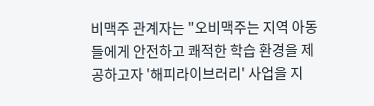비맥주 관계자는 "오비맥주는 지역 아동들에게 안전하고 쾌적한 학습 환경을 제공하고자 '해피라이브러리' 사업을 지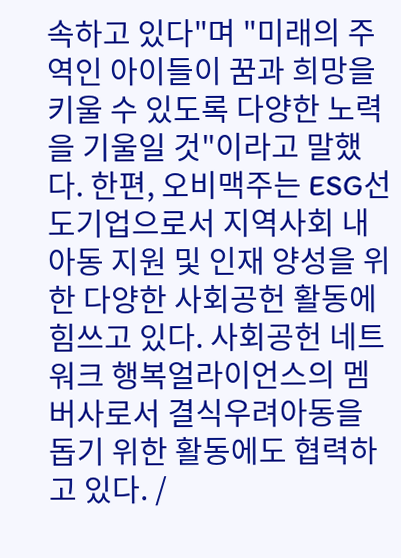속하고 있다"며 "미래의 주역인 아이들이 꿈과 희망을 키울 수 있도록 다양한 노력을 기울일 것"이라고 말했다. 한편, 오비맥주는 ESG선도기업으로서 지역사회 내 아동 지원 및 인재 양성을 위한 다양한 사회공헌 활동에 힘쓰고 있다. 사회공헌 네트워크 행복얼라이언스의 멤버사로서 결식우려아동을 돕기 위한 활동에도 협력하고 있다. /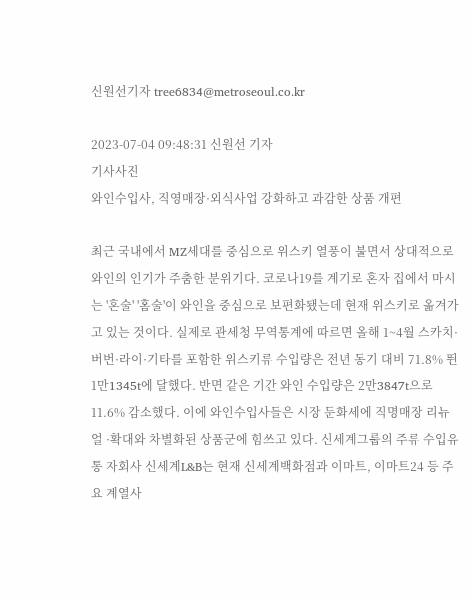신원선기자 tree6834@metroseoul.co.kr

2023-07-04 09:48:31 신원선 기자
기사사진
와인수입사, 직영매장·외식사업 강화하고 과감한 상품 개편

최근 국내에서 MZ세대를 중심으로 위스키 열풍이 불면서 상대적으로 와인의 인기가 주춤한 분위기다. 코로나19를 계기로 혼자 집에서 마시는 '혼술' '홈술'이 와인을 중심으로 보편화됐는데 현재 위스키로 옮겨가고 있는 것이다. 실제로 관세청 무역통계에 따르면 올해 1~4월 스카치·버번·라이·기타를 포함한 위스키류 수입량은 전년 동기 대비 71.8% 뛴 1만1345t에 달했다. 반면 같은 기간 와인 수입량은 2만3847t으로 11.6% 감소했다. 이에 와인수입사들은 시장 둔화세에 직명매장 리뉴얼 ·확대와 차별화된 상품군에 힘쓰고 있다. 신세계그룹의 주류 수입유통 자회사 신세계L&B는 현재 신세계백화점과 이마트, 이마트24 등 주요 계열사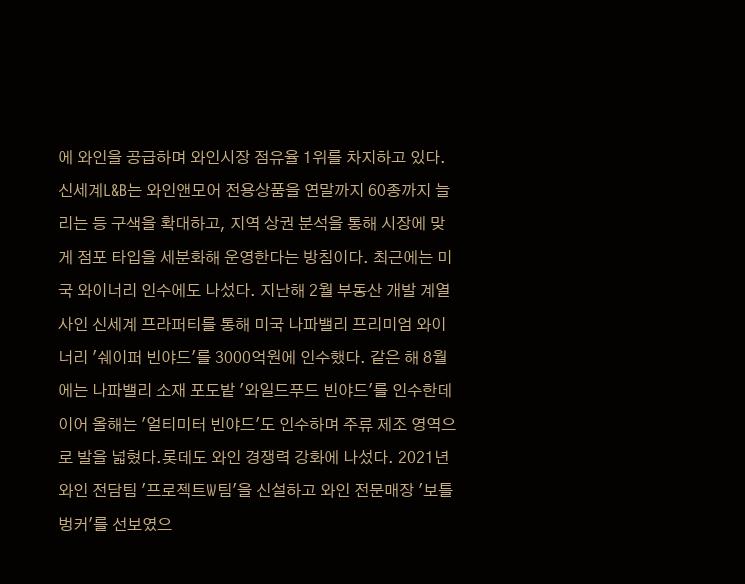에 와인을 공급하며 와인시장 점유율 1위를 차지하고 있다. 신세계L&B는 와인앤모어 전용상품을 연말까지 60종까지 늘리는 등 구색을 확대하고, 지역 상권 분석을 통해 시장에 맞게 점포 타입을 세분화해 운영한다는 방침이다. 최근에는 미국 와이너리 인수에도 나섰다. 지난해 2월 부동산 개발 계열사인 신세계 프라퍼티를 통해 미국 나파밸리 프리미엄 와이너리 '쉐이퍼 빈야드'를 3000억원에 인수했다. 같은 해 8월에는 나파밸리 소재 포도밭 '와일드푸드 빈야드'를 인수한데 이어 올해는 '얼티미터 빈야드'도 인수하며 주류 제조 영역으로 발을 넓혔다.롯데도 와인 경쟁력 강화에 나섰다. 2021년 와인 전담팀 '프로젝트W팀'을 신설하고 와인 전문매장 '보틀벙커'를 선보였으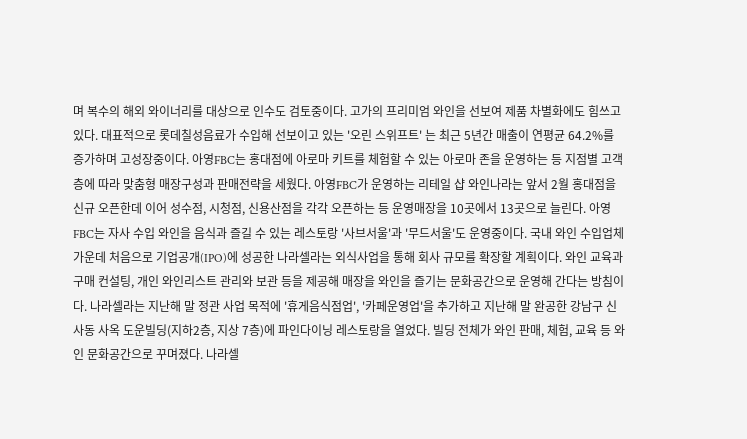며 복수의 해외 와이너리를 대상으로 인수도 검토중이다. 고가의 프리미엄 와인을 선보여 제품 차별화에도 힘쓰고 있다. 대표적으로 롯데칠성음료가 수입해 선보이고 있는 '오린 스위프트' 는 최근 5년간 매출이 연평균 64.2%를 증가하며 고성장중이다. 아영FBC는 홍대점에 아로마 키트를 체험할 수 있는 아로마 존을 운영하는 등 지점별 고객층에 따라 맞춤형 매장구성과 판매전략을 세웠다. 아영FBC가 운영하는 리테일 샵 와인나라는 앞서 2월 홍대점을 신규 오픈한데 이어 성수점, 시청점, 신용산점을 각각 오픈하는 등 운영매장을 10곳에서 13곳으로 늘린다. 아영FBC는 자사 수입 와인을 음식과 즐길 수 있는 레스토랑 '사브서울'과 '무드서울'도 운영중이다. 국내 와인 수입업체 가운데 처음으로 기업공개(IPO)에 성공한 나라셀라는 외식사업을 통해 회사 규모를 확장할 계획이다. 와인 교육과 구매 컨설팅, 개인 와인리스트 관리와 보관 등을 제공해 매장을 와인을 즐기는 문화공간으로 운영해 간다는 방침이다. 나라셀라는 지난해 말 정관 사업 목적에 '휴게음식점업', '카페운영업'을 추가하고 지난해 말 완공한 강남구 신사동 사옥 도운빌딩(지하2층, 지상 7층)에 파인다이닝 레스토랑을 열었다. 빌딩 전체가 와인 판매, 체험, 교육 등 와인 문화공간으로 꾸며졌다. 나라셀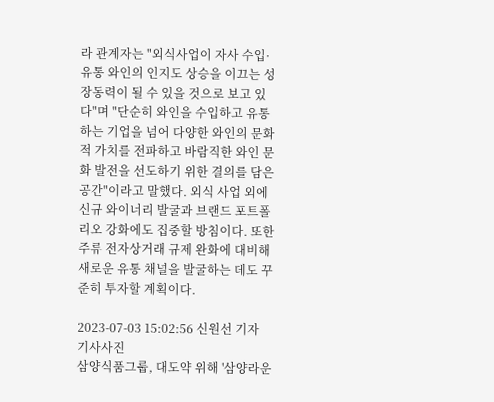라 관계자는 "외식사업이 자사 수입·유통 와인의 인지도 상승을 이끄는 성장동력이 될 수 있을 것으로 보고 있다"며 "단순히 와인을 수입하고 유통하는 기업을 넘어 다양한 와인의 문화적 가치를 전파하고 바람직한 와인 문화 발전을 선도하기 위한 결의를 담은 공간"이라고 말했다. 외식 사업 외에 신규 와이너리 발굴과 브랜드 포트폴리오 강화에도 집중할 방침이다. 또한 주류 전자상거래 규제 완화에 대비해 새로운 유통 채널을 발굴하는 데도 꾸준히 투자할 계획이다.

2023-07-03 15:02:56 신원선 기자
기사사진
삼양식품그룹, 대도약 위해 '삼양라운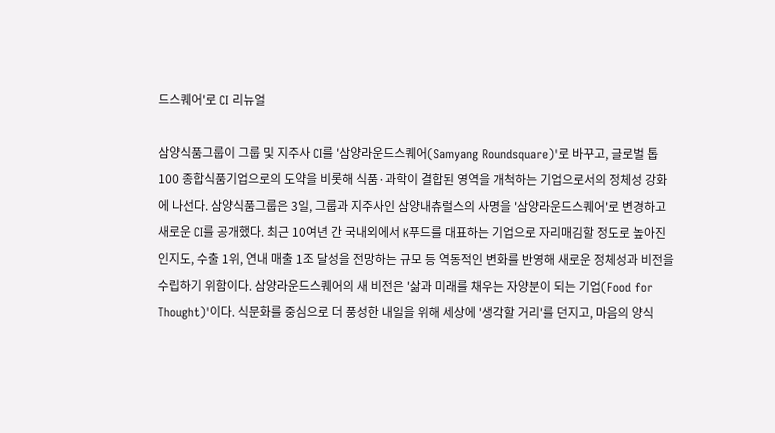드스퀘어'로 CI 리뉴얼

삼양식품그룹이 그룹 및 지주사 CI를 '삼양라운드스퀘어(Samyang Roundsquare)'로 바꾸고, 글로벌 톱100 종합식품기업으로의 도약을 비롯해 식품·과학이 결합된 영역을 개척하는 기업으로서의 정체성 강화에 나선다. 삼양식품그룹은 3일, 그룹과 지주사인 삼양내츄럴스의 사명을 '삼양라운드스퀘어'로 변경하고 새로운 CI를 공개했다. 최근 10여년 간 국내외에서 K푸드를 대표하는 기업으로 자리매김할 정도로 높아진 인지도, 수출 1위, 연내 매출 1조 달성을 전망하는 규모 등 역동적인 변화를 반영해 새로운 정체성과 비전을 수립하기 위함이다. 삼양라운드스퀘어의 새 비전은 '삶과 미래를 채우는 자양분이 되는 기업(Food for Thought)'이다. 식문화를 중심으로 더 풍성한 내일을 위해 세상에 '생각할 거리'를 던지고, 마음의 양식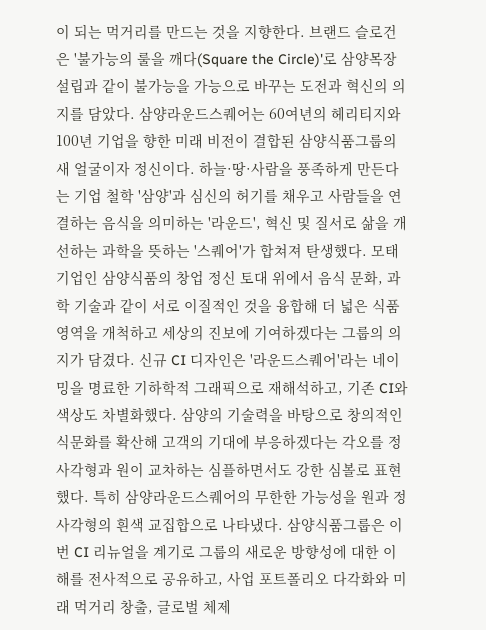이 되는 먹거리를 만드는 것을 지향한다. 브랜드 슬로건은 '불가능의 룰을 깨다(Square the Circle)'로 삼양목장 설립과 같이 불가능을 가능으로 바꾸는 도전과 혁신의 의지를 담았다. 삼양라운드스퀘어는 60여년의 헤리티지와 100년 기업을 향한 미래 비전이 결합된 삼양식품그룹의 새 얼굴이자 정신이다. 하늘·땅·사람을 풍족하게 만든다는 기업 철학 '삼양'과 심신의 허기를 채우고 사람들을 연결하는 음식을 의미하는 '라운드', 혁신 및 질서로 삶을 개선하는 과학을 뜻하는 '스퀘어'가 합쳐져 탄생했다. 모태 기업인 삼양식품의 창업 정신 토대 위에서 음식 문화, 과학 기술과 같이 서로 이질적인 것을 융합해 더 넓은 식품 영역을 개척하고 세상의 진보에 기여하겠다는 그룹의 의지가 담겼다. 신규 CI 디자인은 '라운드스퀘어'라는 네이밍을 명료한 기하학적 그래픽으로 재해석하고, 기존 CI와 색상도 차별화했다. 삼양의 기술력을 바탕으로 창의적인 식문화를 확산해 고객의 기대에 부응하겠다는 각오를 정사각형과 원이 교차하는 심플하면서도 강한 심볼로 표현했다. 특히 삼양라운드스퀘어의 무한한 가능성을 원과 정사각형의 흰색 교집합으로 나타냈다. 삼양식품그룹은 이번 CI 리뉴얼을 계기로 그룹의 새로운 방향성에 대한 이해를 전사적으로 공유하고, 사업 포트폴리오 다각화와 미래 먹거리 창출, 글로벌 체제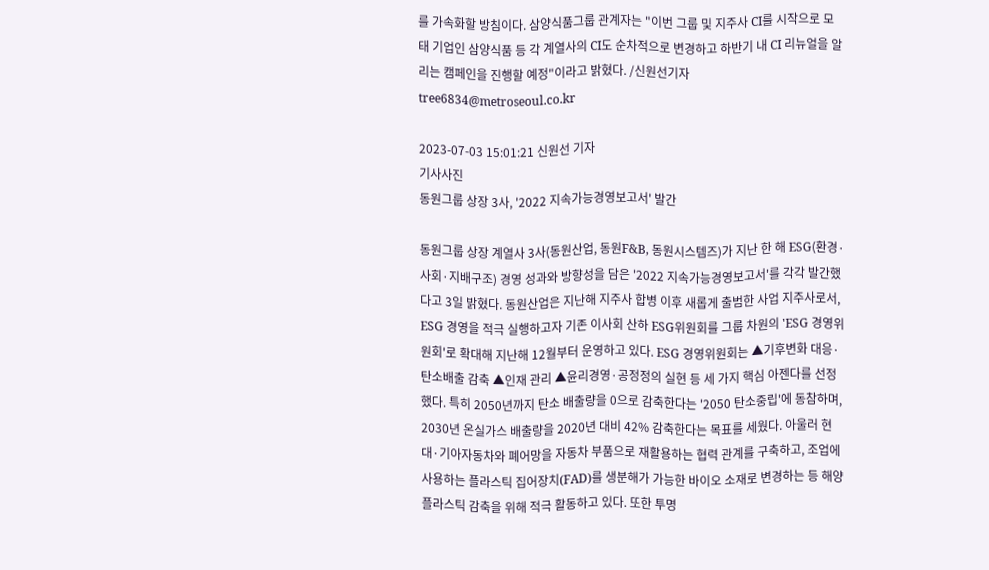를 가속화할 방침이다. 삼양식품그룹 관계자는 "이번 그룹 및 지주사 CI를 시작으로 모태 기업인 삼양식품 등 각 계열사의 CI도 순차적으로 변경하고 하반기 내 CI 리뉴얼을 알리는 캠페인을 진행할 예정"이라고 밝혔다. /신원선기자 tree6834@metroseoul.co.kr

2023-07-03 15:01:21 신원선 기자
기사사진
동원그룹 상장 3사, '2022 지속가능경영보고서' 발간

동원그룹 상장 계열사 3사(동원산업, 동원F&B, 동원시스템즈)가 지난 한 해 ESG(환경·사회·지배구조) 경영 성과와 방향성을 담은 '2022 지속가능경영보고서'를 각각 발간했다고 3일 밝혔다. 동원산업은 지난해 지주사 합병 이후 새롭게 출범한 사업 지주사로서, ESG 경영을 적극 실행하고자 기존 이사회 산하 ESG위원회를 그룹 차원의 'ESG 경영위원회'로 확대해 지난해 12월부터 운영하고 있다. ESG 경영위원회는 ▲기후변화 대응·탄소배출 감축 ▲인재 관리 ▲윤리경영·공정정의 실현 등 세 가지 핵심 아젠다를 선정했다. 특히 2050년까지 탄소 배출량을 0으로 감축한다는 '2050 탄소중립'에 동참하며, 2030년 온실가스 배출량을 2020년 대비 42% 감축한다는 목표를 세웠다. 아울러 현대·기아자동차와 폐어망을 자동차 부품으로 재활용하는 협력 관계를 구축하고, 조업에 사용하는 플라스틱 집어장치(FAD)를 생분해가 가능한 바이오 소재로 변경하는 등 해양 플라스틱 감축을 위해 적극 활동하고 있다. 또한 투명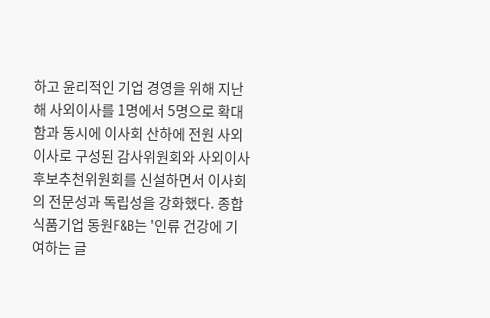하고 윤리적인 기업 경영을 위해 지난해 사외이사를 1명에서 5명으로 확대함과 동시에 이사회 산하에 전원 사외이사로 구성된 감사위원회와 사외이사후보추천위원회를 신설하면서 이사회의 전문성과 독립성을 강화했다. 종합식품기업 동원F&B는 '인류 건강에 기여하는 글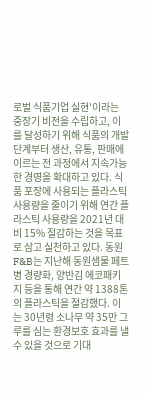로벌 식품기업 실현'이라는 중장기 비전을 수립하고, 이를 달성하기 위해 식품의 개발 단계부터 생산, 유통, 판매에 이르는 전 과정에서 지속가능한 경영을 확대하고 있다. 식품 포장에 사용되는 플라스틱 사용량을 줄이기 위해 연간 플라스틱 사용량을 2021년 대비 15% 절감하는 것을 목표로 삼고 실천하고 있다. 동원F&B는 지난해 동원샘물 페트병 경량화, 양반김 에코패키지 등을 통해 연간 약 1388톤의 플라스틱을 절감했다. 이는 30년령 소나무 약 35만 그루를 심는 환경보호 효과를 낼 수 있을 것으로 기대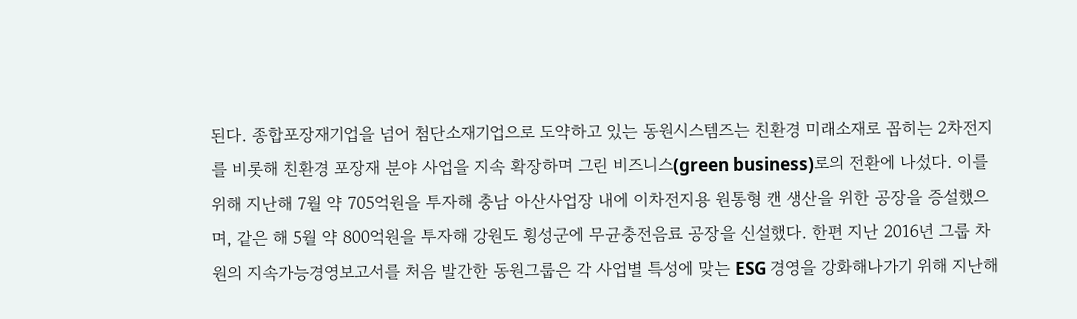된다. 종합포장재기업을 넘어 첨단소재기업으로 도약하고 있는 동원시스템즈는 친환경 미래소재로 꼽히는 2차전지를 비롯해 친환경 포장재 분야 사업을 지속 확장하며 그린 비즈니스(green business)로의 전환에 나섰다. 이를 위해 지난해 7월 약 705억원을 투자해 충남 아산사업장 내에 이차전지용 원통형 캔 생산을 위한 공장을 증설했으며, 같은 해 5월 약 800억원을 투자해 강원도 횡성군에 무균충전음료 공장을 신설했다. 한편 지난 2016년 그룹 차원의 지속가능경영보고서를 처음 발간한 동원그룹은 각 사업별 특성에 맞는 ESG 경영을 강화해나가기 위해 지난해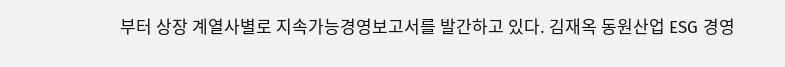부터 상장 계열사별로 지속가능경영보고서를 발간하고 있다. 김재옥 동원산업 ESG 경영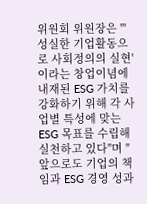위원회 위원장은 "'성실한 기업활동으로 사회정의의 실현'이라는 창업이념에 내재된 ESG 가치를 강화하기 위해 각 사업별 특성에 맞는 ESG 목표를 수립해 실천하고 있다"며 "앞으로도 기업의 책임과 ESG 경영 성과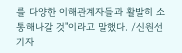를 다양한 이해관계자들과 활발히 소통해나갈 것"이라고 말했다. /신원선기자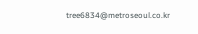tree6834@metroseoul.co.kr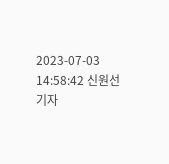2023-07-03 14:58:42 신원선 기자